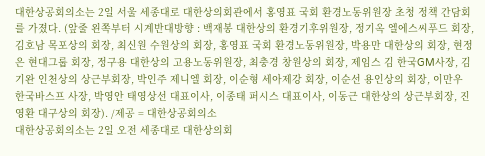대한상공회의소는 2일 서울 세종대로 대한상의회관에서 홍영표 국회 환경노동위원장 초청 정책 간담회를 가졌다. (앞줄 왼쪽부터 시계반대방향 : 백재봉 대한상의 환경기후위원장, 정기옥 엘에스씨푸드 회장, 김호남 목포상의 회장, 최신원 수원상의 회장, 홍영표 국회 환경노동위원장, 박용만 대한상의 회장, 현정은 현대그룹 회장, 정구용 대한상의 고용노동위원장, 최충경 창원상의 회장, 제임스 김 한국GM사장, 김기완 인천상의 상근부회장, 박인주 제니엘 회장, 이순형 세아제강 회장, 이순선 용인상의 회장, 이만우 한국바스프 사장, 박영안 태영상선 대표이사, 이종태 퍼시스 대표이사, 이동근 대한상의 상근부회장, 진영환 대구상의 회장). /제공 = 대한상공회의소
대한상공회의소는 2일 오전 세종대로 대한상의회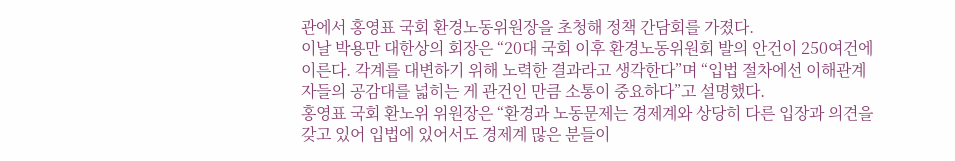관에서 홍영표 국회 환경노동위원장을 초청해 정책 간담회를 가졌다.
이날 박용만 대한상의 회장은 “20대 국회 이후 환경노동위원회 발의 안건이 250여건에 이른다. 각계를 대변하기 위해 노력한 결과라고 생각한다”며 “입법 절차에선 이해관계자들의 공감대를 넓히는 게 관건인 만큼 소통이 중요하다”고 설명했다.
홍영표 국회 환노위 위원장은 “환경과 노동문제는 경제계와 상당히 다른 입장과 의견을 갖고 있어 입법에 있어서도 경제계 많은 분들이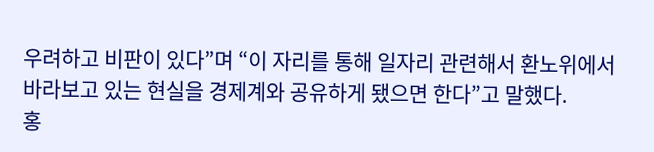우려하고 비판이 있다”며 “이 자리를 통해 일자리 관련해서 환노위에서 바라보고 있는 현실을 경제계와 공유하게 됐으면 한다”고 말했다.
홍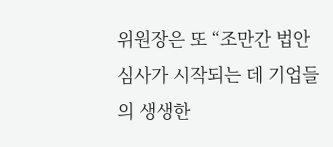위원장은 또 “조만간 법안심사가 시작되는 데 기업들의 생생한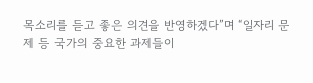목소리를 듣고 좋은 의견을 반영하겠다”며 “일자리 문제 등 국가의 중요한 과제들이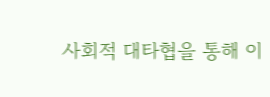사회적 대타협을 통해 이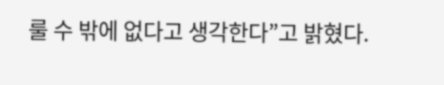룰 수 밖에 없다고 생각한다”고 밝혔다.